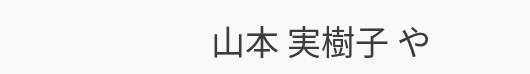山本 実樹子 や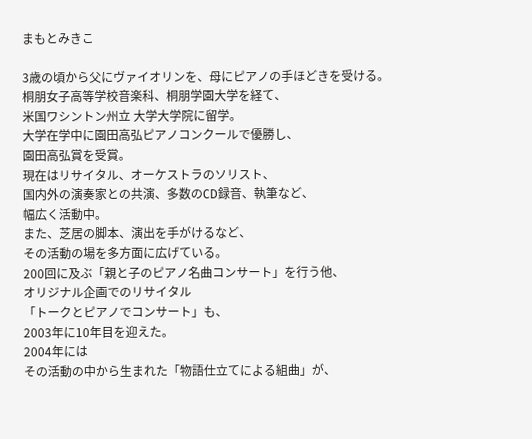まもとみきこ

3歳の頃から父にヴァイオリンを、母にピアノの手ほどきを受ける。
桐朋女子高等学校音楽科、桐朋学園大学を経て、
米国ワシントン州立 大学大学院に留学。
大学在学中に園田高弘ピアノコンクールで優勝し、
園田高弘賞を受賞。
現在はリサイタル、オーケストラのソリスト、
国内外の演奏家との共演、多数のCD録音、執筆など、
幅広く活動中。
また、芝居の脚本、演出を手がけるなど、
その活動の場を多方面に広げている。
200回に及ぶ「親と子のピアノ名曲コンサート」を行う他、
オリジナル企画でのリサイタル
「トークとピアノでコンサート」も、
2003年に10年目を迎えた。
2004年には
その活動の中から生まれた「物語仕立てによる組曲」が、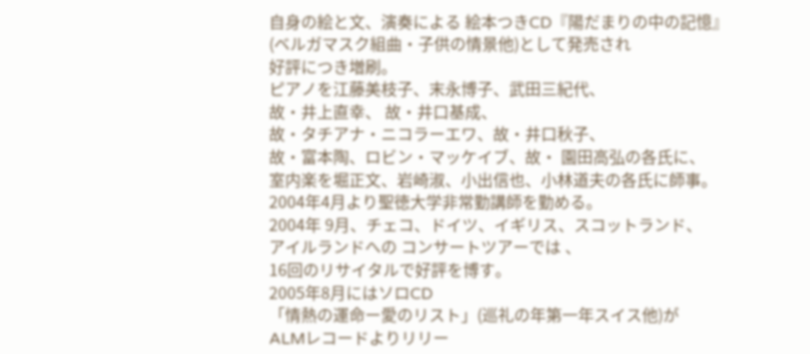自身の絵と文、演奏による 絵本つきCD『陽だまりの中の記憶』
(ベルガマスク組曲・子供の情景他)として発売され
好評につき増刷。
ピアノを江藤美枝子、末永博子、武田三紀代、
故・井上直幸、 故・井口基成、
故・タチアナ・ニコラーエワ、故・井口秋子、
故・富本陶、ロビン・マッケイブ、故・ 園田高弘の各氏に、
室内楽を堀正文、岩崎淑、小出信也、小林道夫の各氏に師事。
2004年4月より聖徳大学非常勤講師を勤める。
2004年 9月、チェコ、ドイツ、イギリス、スコットランド、
アイルランドへの コンサートツアーでは 、
16回のリサイタルで好評を博す。
2005年8月にはソロCD
「情熱の運命ー愛のリスト」(巡礼の年第一年スイス他)が
ALMレコードよりリリー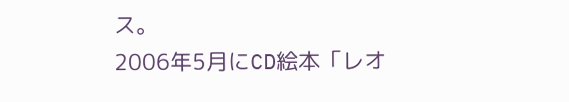ス。
2006年5月にCD絵本「レオ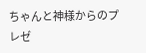ちゃんと神様からのプレゼ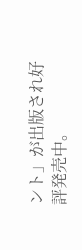ント」が出版され好評発売中。